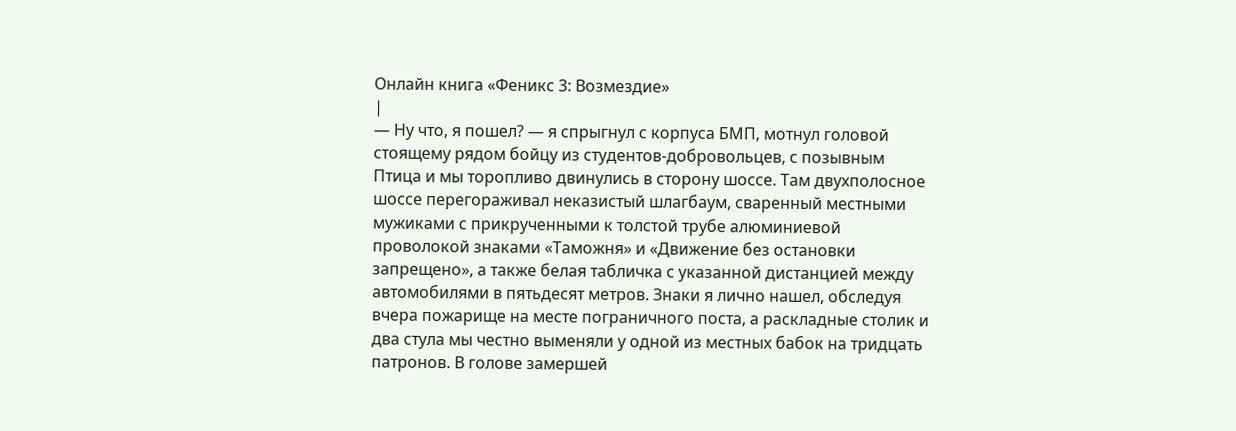Онлайн книга «Феникс 3: Возмездие»
|
— Ну что, я пошел? — я спрыгнул с корпуса БМП, мотнул головой стоящему рядом бойцу из студентов-добровольцев, с позывным Птица и мы торопливо двинулись в сторону шоссе. Там двухполосное шоссе перегораживал неказистый шлагбаум, сваренный местными мужиками с прикрученными к толстой трубе алюминиевой проволокой знаками «Таможня» и «Движение без остановки запрещено», а также белая табличка с указанной дистанцией между автомобилями в пятьдесят метров. Знаки я лично нашел, обследуя вчера пожарище на месте пограничного поста, а раскладные столик и два стула мы честно выменяли у одной из местных бабок на тридцать патронов. В голове замершей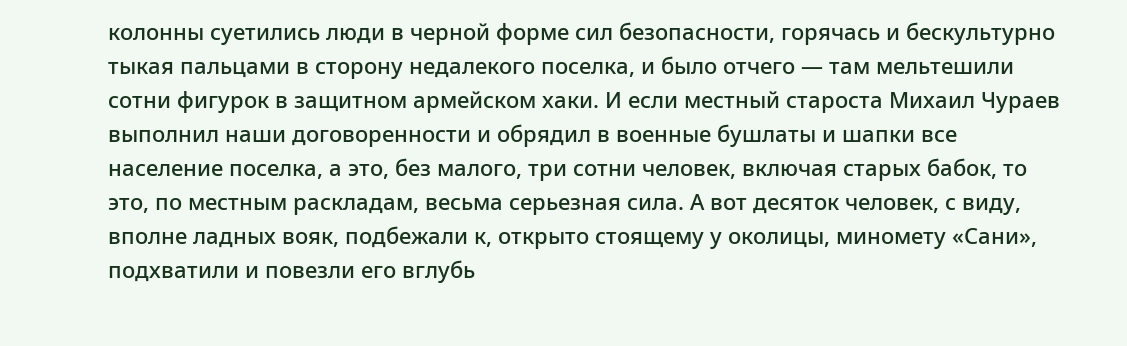колонны суетились люди в черной форме сил безопасности, горячась и бескультурно тыкая пальцами в сторону недалекого поселка, и было отчего — там мельтешили сотни фигурок в защитном армейском хаки. И если местный староста Михаил Чураев выполнил наши договоренности и обрядил в военные бушлаты и шапки все население поселка, а это, без малого, три сотни человек, включая старых бабок, то это, по местным раскладам, весьма серьезная сила. А вот десяток человек, с виду, вполне ладных вояк, подбежали к, открыто стоящему у околицы, миномету «Сани», подхватили и повезли его вглубь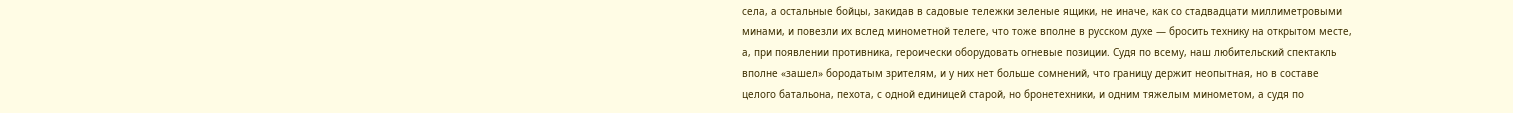села, а остальные бойцы, закидав в садовые тележки зеленые ящики, не иначе, как со стадвадцати миллиметровыми минами, и повезли их вслед минометной телеге, что тоже вполне в русском духе — бросить технику на открытом месте, а, при появлении противника, героически оборудовать огневые позиции. Судя по всему, наш любительский спектакль вполне «зашел» бородатым зрителям, и у них нет больше сомнений, что границу держит неопытная, но в составе целого батальона, пехота, с одной единицей старой, но бронетехники, и одним тяжелым минометом, а судя по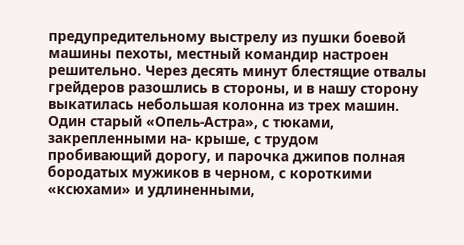предупредительному выстрелу из пушки боевой машины пехоты, местный командир настроен решительно. Через десять минут блестящие отвалы грейдеров разошлись в стороны, и в нашу сторону выкатилась небольшая колонна из трех машин. Один старый «Опель-Астра», с тюками, закрепленными на- крыше, с трудом пробивающий дорогу, и парочка джипов полная бородатых мужиков в черном, с короткими «ксюхами» и удлиненными,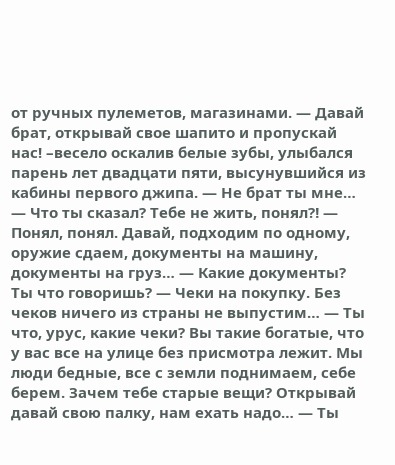от ручных пулеметов, магазинами. — Давай брат, открывай свое шапито и пропускай нас! –весело оскалив белые зубы, улыбался парень лет двадцати пяти, высунувшийся из кабины первого джипа. — Не брат ты мне… — Что ты сказал? Тебе не жить, понял⁈ — Понял, понял. Давай, подходим по одному, оружие сдаем, документы на машину, документы на груз… — Какие документы? Ты что говоришь? — Чеки на покупку. Без чеков ничего из страны не выпустим… — Ты что, урус, какие чеки? Вы такие богатые, что у вас все на улице без присмотра лежит. Мы люди бедные, все с земли поднимаем, себе берем. Зачем тебе старые вещи? Открывай давай свою палку, нам ехать надо… — Ты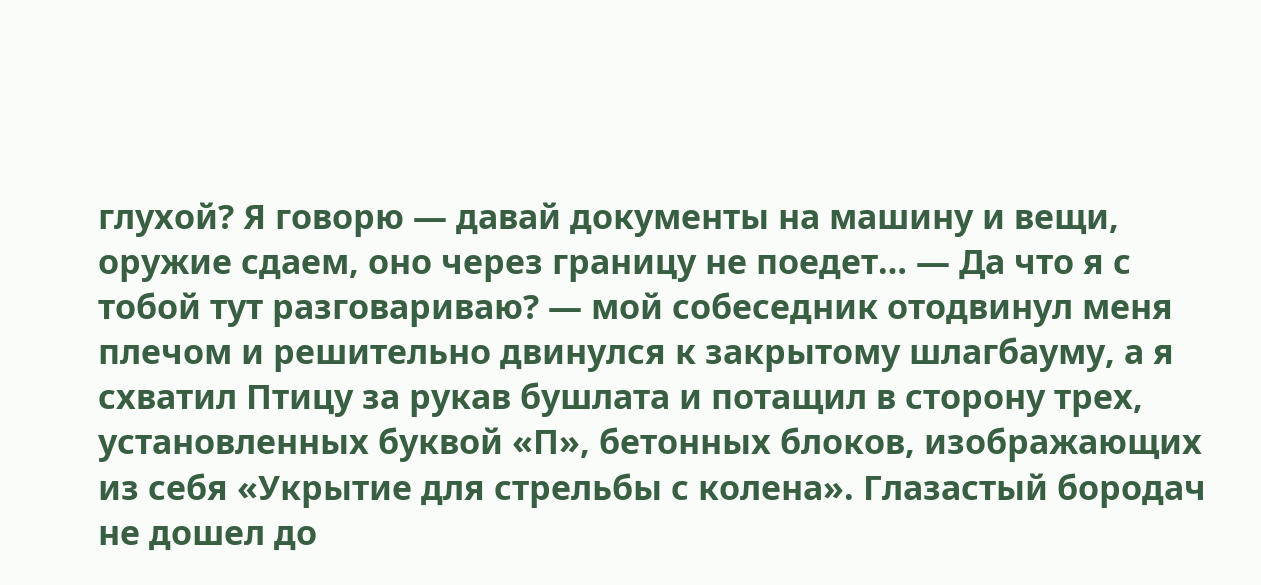глухой? Я говорю — давай документы на машину и вещи, оружие сдаем, оно через границу не поедет… — Да что я с тобой тут разговариваю? — мой собеседник отодвинул меня плечом и решительно двинулся к закрытому шлагбауму, а я схватил Птицу за рукав бушлата и потащил в сторону трех, установленных буквой «П», бетонных блоков, изображающих из себя «Укрытие для стрельбы с колена». Глазастый бородач не дошел до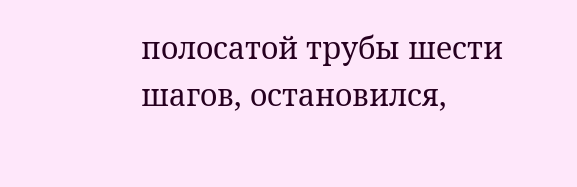полосатой трубы шести шагов, остановился,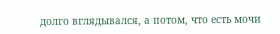долго вглядывался, а потом, что есть мочи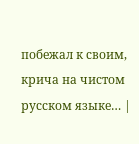побежал к своим, крича на чистом русском языке… |